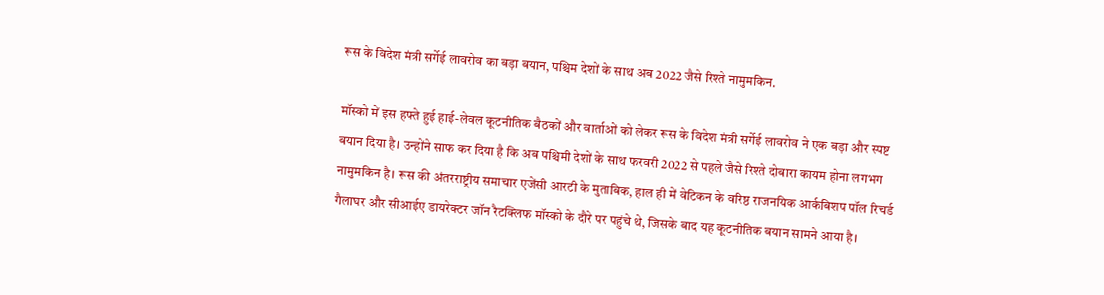रूस के विदेश मंत्री सर्गेई लावरोव का बड़ा बयान, पश्चिम देशों के साथ अब 2022 जैसे रिश्ते नामुमकिन.

मॉस्को में इस हफ्ते हुई हाई-लेवल कूटनीतिक बैठकों और वार्ताओं को लेकर रूस के विदेश मंत्री सर्गेई लावरोव ने एक बड़ा और स्पष्ट बयान दिया है। उन्होंने साफ कर दिया है कि अब पश्चिमी देशों के साथ फरवरी 2022 से पहले जैसे रिश्ते दोबारा कायम होना लगभग नामुमकिन है। रूस की अंतरराष्ट्रीय समाचार एजेंसी आरटी के मुताबिक, हाल ही में वेटिकन के वरिष्ठ राजनयिक आर्कबिशप पॉल रिचर्ड गैलाघर और सीआईए डायरेक्टर जॉन रैटक्लिफ मॉस्को के दौरे पर पहुंचे थे, जिसके बाद यह कूटनीतिक बयान सामने आया है।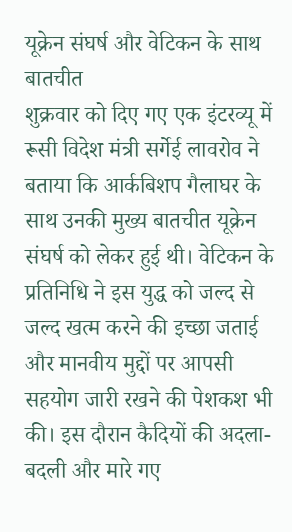यूक्रेन संघर्ष और वेटिकन के साथ बातचीत
शुक्रवार को दिए गए एक इंटरव्यू में रूसी विदेश मंत्री सर्गेई लावरोव ने बताया कि आर्कबिशप गैलाघर के साथ उनकी मुख्य बातचीत यूक्रेन संघर्ष को लेकर हुई थी। वेटिकन के प्रतिनिधि ने इस युद्ध को जल्द से जल्द खत्म करने की इच्छा जताई और मानवीय मुद्दों पर आपसी सहयोग जारी रखने की पेशकश भी की। इस दौरान कैदियों की अदला-बदली और मारे गए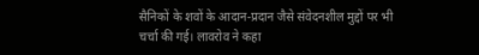सैनिकों के शवों के आदान-प्रदान जैसे संवेदनशील मुद्दों पर भी चर्चा की गई। लावरोव ने कहा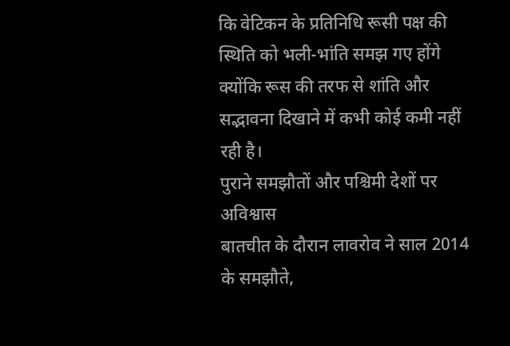कि वेटिकन के प्रतिनिधि रूसी पक्ष की स्थिति को भली-भांति समझ गए होंगे क्योंकि रूस की तरफ से शांति और सद्भावना दिखाने में कभी कोई कमी नहीं रही है।
पुराने समझौतों और पश्चिमी देशों पर अविश्वास
बातचीत के दौरान लावरोव ने साल 2014 के समझौते,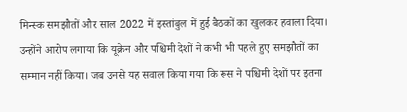मिन्स्क समझौतों और साल 2022 में इस्तांबुल में हुई बैठकों का खुलकर हवाला दिया। उन्होंने आरोप लगाया कि यूक्रेन और पश्चिमी देशों ने कभी भी पहले हुए समझौतों का सम्मान नहीं किया। जब उनसे यह सवाल किया गया कि रूस ने पश्चिमी देशों पर इतना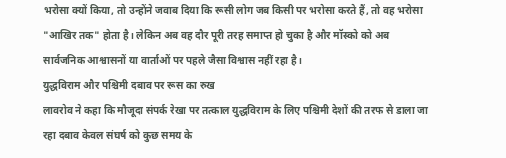भरोसा क्यों किया, तो उन्होंने जवाब दिया कि रूसी लोग जब किसी पर भरोसा करते हैं, तो वह भरोसा "आखिर तक" होता है। लेकिन अब वह दौर पूरी तरह समाप्त हो चुका है और मॉस्को को अब सार्वजनिक आश्वासनों या वार्ताओं पर पहले जैसा विश्वास नहीं रहा है।
युद्धविराम और पश्चिमी दबाव पर रूस का रुख
लावरोव ने कहा कि मौजूदा संपर्क रेखा पर तत्काल युद्धविराम के लिए पश्चिमी देशों की तरफ से डाला जा रहा दबाव केवल संघर्ष को कुछ समय के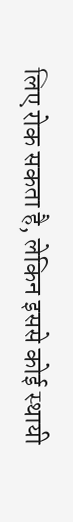लिए रोक सकता है, लेकिन इससे कोई स्थायी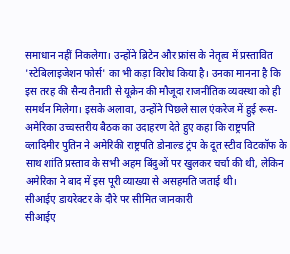समाधान नहीं निकलेगा। उन्होंने ब्रिटेन और फ्रांस के नेतृत्व में प्रस्तावित 'स्टेबिलाइजेशन फोर्स' का भी कड़ा विरोध किया है। उनका मानना है कि इस तरह की सैन्य तैनाती से यूक्रेन की मौजूदा राजनीतिक व्यवस्था को ही समर्थन मिलेगा। इसके अलावा, उन्होंने पिछले साल एंकरेज में हुई रूस-अमेरिका उच्चस्तरीय बैठक का उदाहरण देते हुए कहा कि राष्ट्रपति व्लादिमीर पुतिन ने अमेरिकी राष्ट्रपति डोनाल्ड ट्रंप के दूत स्टीव विटकॉफ के साथ शांति प्रस्ताव के सभी अहम बिंदुओं पर खुलकर चर्चा की थी, लेकिन अमेरिका ने बाद में इस पूरी व्याख्या से असहमति जताई थी।
सीआईए डायरेक्टर के दौरे पर सीमित जानकारी
सीआईए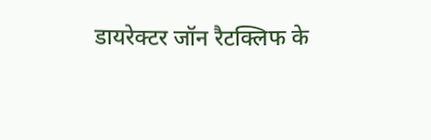डायरेक्टर जॉन रैटक्लिफ के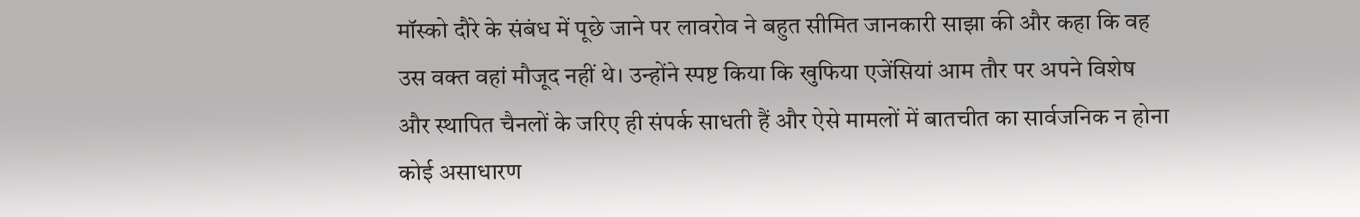मॉस्को दौरे के संबंध में पूछे जाने पर लावरोव ने बहुत सीमित जानकारी साझा की और कहा कि वह उस वक्त वहां मौजूद नहीं थे। उन्होंने स्पष्ट किया कि खुफिया एजेंसियां आम तौर पर अपने विशेष और स्थापित चैनलों के जरिए ही संपर्क साधती हैं और ऐसे मामलों में बातचीत का सार्वजनिक न होना कोई असाधारण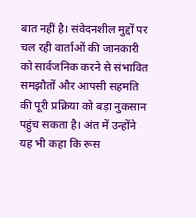बात नहीं है। संवेदनशील मुद्दों पर चल रही वार्ताओं की जानकारी को सार्वजनिक करने से संभावित समझौतों और आपसी सहमति की पूरी प्रक्रिया को बड़ा नुकसान पहुंच सकता है। अंत में उन्होंने यह भी कहा कि रूस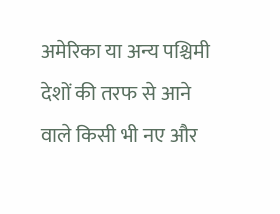अमेरिका या अन्य पश्चिमी देशों की तरफ से आने वाले किसी भी नए और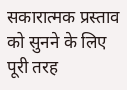सकारात्मक प्रस्ताव को सुनने के लिए पूरी तरह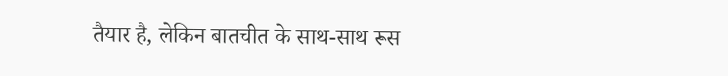तैयार है, लेकिन बातचीत के साथ-साथ रूस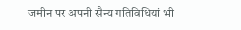जमीन पर अपनी सैन्य गतिविधियां भी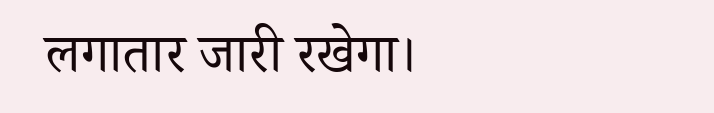लगातार जारी रखेगा।